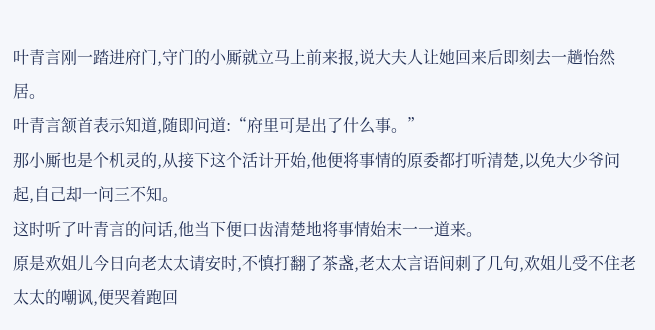叶青言刚一踏进府门,守门的小厮就立马上前来报,说大夫人让她回来后即刻去一趟怡然居。
叶青言颔首表示知道,随即问道:“府里可是出了什么事。”
那小厮也是个机灵的,从接下这个活计开始,他便将事情的原委都打听清楚,以免大少爷问起,自己却一问三不知。
这时听了叶青言的问话,他当下便口齿清楚地将事情始末一一道来。
原是欢姐儿今日向老太太请安时,不慎打翻了茶盏,老太太言语间刺了几句,欢姐儿受不住老太太的嘲讽,便哭着跑回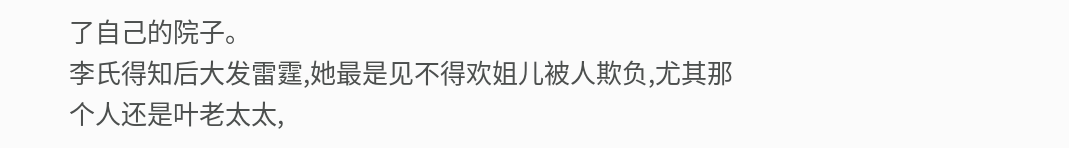了自己的院子。
李氏得知后大发雷霆,她最是见不得欢姐儿被人欺负,尤其那个人还是叶老太太,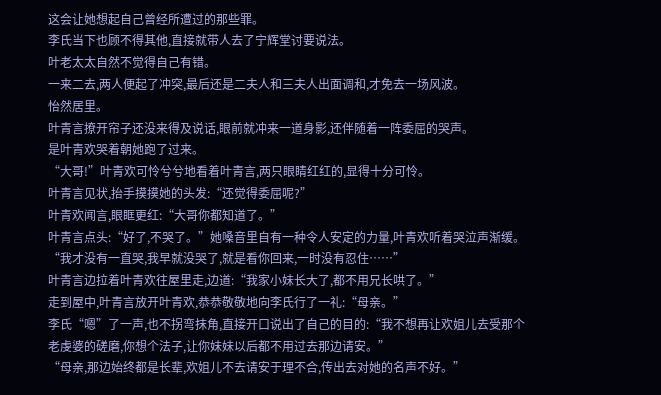这会让她想起自己曾经所遭过的那些罪。
李氏当下也顾不得其他,直接就带人去了宁辉堂讨要说法。
叶老太太自然不觉得自己有错。
一来二去,两人便起了冲突,最后还是二夫人和三夫人出面调和,才免去一场风波。
怡然居里。
叶青言撩开帘子还没来得及说话,眼前就冲来一道身影,还伴随着一阵委屈的哭声。
是叶青欢哭着朝她跑了过来。
“大哥!”叶青欢可怜兮兮地看着叶青言,两只眼睛红红的,显得十分可怜。
叶青言见状,抬手摸摸她的头发:“还觉得委屈呢?”
叶青欢闻言,眼眶更红:“大哥你都知道了。”
叶青言点头:“好了,不哭了。”她嗓音里自有一种令人安定的力量,叶青欢听着哭泣声渐缓。
“我才没有一直哭,我早就没哭了,就是看你回来,一时没有忍住……”
叶青言边拉着叶青欢往屋里走,边道:“我家小妹长大了,都不用兄长哄了。”
走到屋中,叶青言放开叶青欢,恭恭敬敬地向李氏行了一礼:“母亲。”
李氏“嗯”了一声,也不拐弯抹角,直接开口说出了自己的目的:“我不想再让欢姐儿去受那个老虔婆的磋磨,你想个法子,让你妹妹以后都不用过去那边请安。”
“母亲,那边始终都是长辈,欢姐儿不去请安于理不合,传出去对她的名声不好。”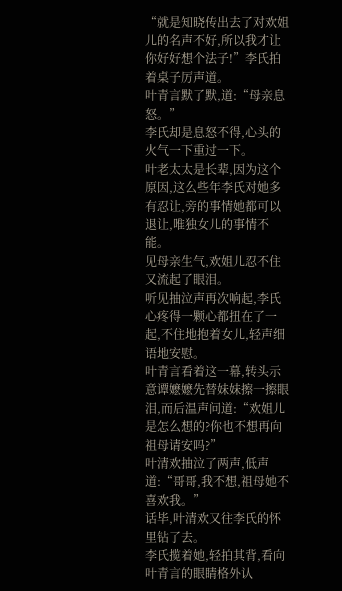“就是知晓传出去了对欢姐儿的名声不好,所以我才让你好好想个法子!”李氏拍着桌子厉声道。
叶青言默了默,道:“母亲息怒。”
李氏却是息怒不得,心头的火气一下重过一下。
叶老太太是长辈,因为这个原因,这么些年李氏对她多有忍让,旁的事情她都可以退让,唯独女儿的事情不能。
见母亲生气,欢姐儿忍不住又流起了眼泪。
听见抽泣声再次响起,李氏心疼得一颗心都扭在了一起,不住地抱着女儿,轻声细语地安慰。
叶青言看着这一幕,转头示意谭嬷嬷先替妹妹擦一擦眼泪,而后温声问道:“欢姐儿是怎么想的?你也不想再向祖母请安吗?”
叶清欢抽泣了两声,低声道:“哥哥,我不想,祖母她不喜欢我。”
话毕,叶清欢又往李氏的怀里钻了去。
李氏揽着她,轻拍其背,看向叶青言的眼睛格外认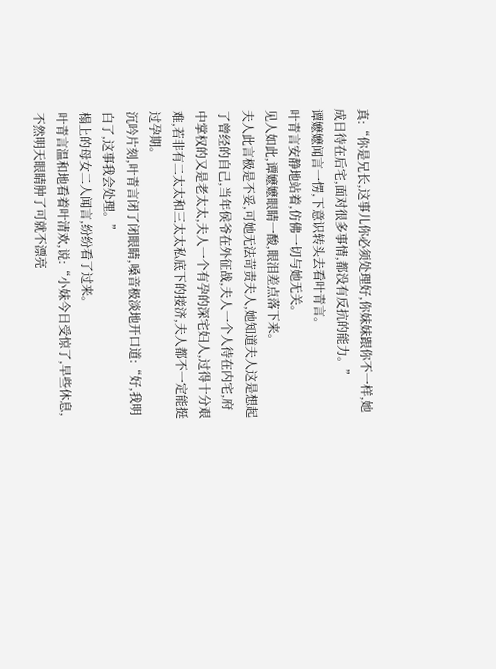真:“你是兄长,这事儿你必须处理好,你妹妹跟你不一样,她成日待在后宅,面对很多事情,都没有反抗的能力。”
谭嬷嬷闻言一愣,下意识转头去看叶青言。
叶青言安静地站着,仿佛一切与她无关。
见人如此,谭嬷嬷眼睛一酸,眼泪差点落下来。
夫人此言极是不妥,可她无法苛责夫人,她知道夫人这是想起了曾经的自己,当年侯爷在外征战,夫人一个人待在内宅,府中掌权的又是老太太,夫人一个有孕的深宅妇人,过得十分艰难,若非有二太太和三太太私底下的接济,夫人都不一定能挺过孕期。
沉吟片刻,叶青言闭了闭眼睛,嗓音极淡地开口道:“好,我明白了,这事我会处理。”
榻上的母女二人闻言,纷纷看了过来。
叶青言温和地看着叶清欢,说:“小妹今日受惊了,早些休息,不然明天眼睛肿了可就不漂亮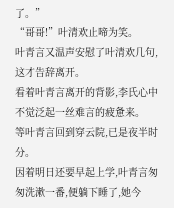了。”
“哥哥!”叶清欢止啼为笑。
叶青言又温声安慰了叶清欢几句,这才告辞离开。
看着叶青言离开的背影,李氏心中不觉泛起一丝难言的疲惫来。
等叶青言回到穿云院,已是夜半时分。
因着明日还要早起上学,叶青言匆匆洗漱一番,便躺下睡了,她今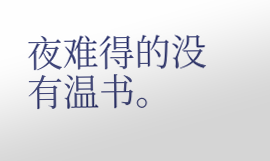夜难得的没有温书。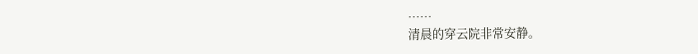……
清晨的穿云院非常安静。